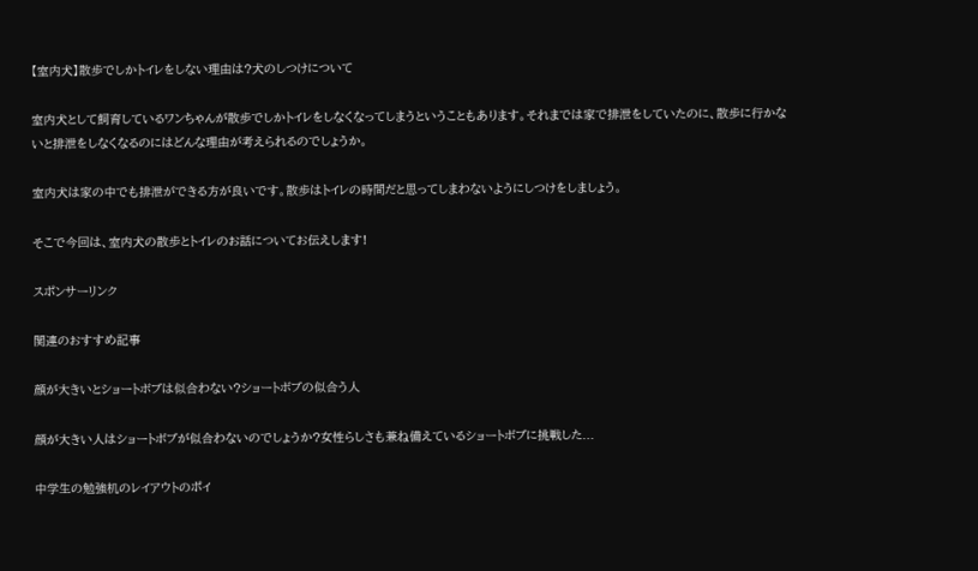【室内犬】散歩でしかトイレをしない理由は?犬のしつけについて

室内犬として飼育しているワンちゃんが散歩でしかトイレをしなくなってしまうということもあります。それまでは家で排泄をしていたのに、散歩に行かないと排泄をしなくなるのにはどんな理由が考えられるのでしょうか。

室内犬は家の中でも排泄ができる方が良いです。散歩はトイレの時間だと思ってしまわないようにしつけをしましょう。

そこで今回は、室内犬の散歩とトイレのお話についてお伝えします!

スポンサーリンク

関連のおすすめ記事

顔が大きいとショートボブは似合わない?ショートボブの似合う人

顔が大きい人はショートボブが似合わないのでしょうか?女性らしさも兼ね備えているショートボブに挑戦した...

中学生の勉強机のレイアウトのポイ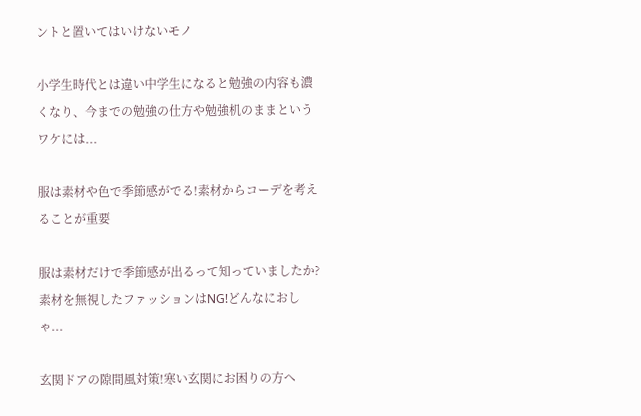ントと置いてはいけないモノ

小学生時代とは違い中学生になると勉強の内容も濃くなり、今までの勉強の仕方や勉強机のままというワケには...

服は素材や色で季節感がでる!素材からコーデを考えることが重要

服は素材だけで季節感が出るって知っていましたか?素材を無視したファッションはNG!どんなにおしゃ...

玄関ドアの隙間風対策!寒い玄関にお困りの方へ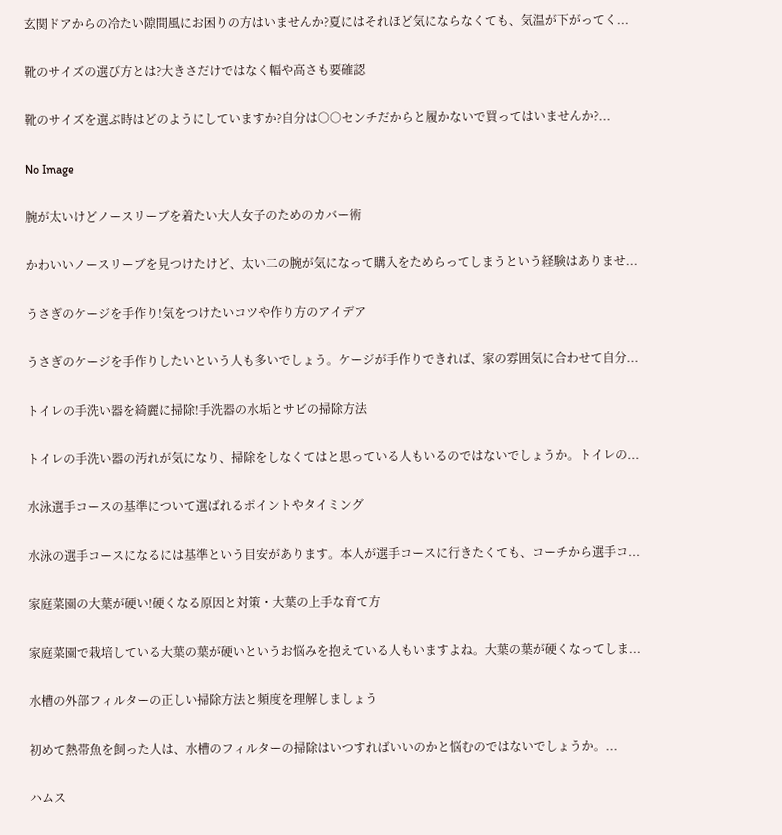玄関ドアからの冷たい隙間風にお困りの方はいませんか?夏にはそれほど気にならなくても、気温が下がってく...

靴のサイズの選び方とは?大きさだけではなく幅や高さも要確認

靴のサイズを選ぶ時はどのようにしていますか?自分は○○センチだからと履かないで買ってはいませんか?...

No Image

腕が太いけどノースリーブを着たい大人女子のためのカバー術

かわいいノースリーブを見つけたけど、太い二の腕が気になって購入をためらってしまうという経験はありませ...

うさぎのケージを手作り!気をつけたいコツや作り方のアイデア

うさぎのケージを手作りしたいという人も多いでしょう。ケージが手作りできれば、家の雰囲気に合わせて自分...

トイレの手洗い器を綺麗に掃除!手洗器の水垢とサビの掃除方法

トイレの手洗い器の汚れが気になり、掃除をしなくてはと思っている人もいるのではないでしょうか。トイレの...

水泳選手コースの基準について選ばれるポイントやタイミング

水泳の選手コースになるには基準という目安があります。本人が選手コースに行きたくても、コーチから選手コ...

家庭菜園の大葉が硬い!硬くなる原因と対策・大葉の上手な育て方

家庭菜園で栽培している大葉の葉が硬いというお悩みを抱えている人もいますよね。大葉の葉が硬くなってしま...

水槽の外部フィルターの正しい掃除方法と頻度を理解しましょう

初めて熱帯魚を飼った人は、水槽のフィルターの掃除はいつすればいいのかと悩むのではないでしょうか。...

ハムス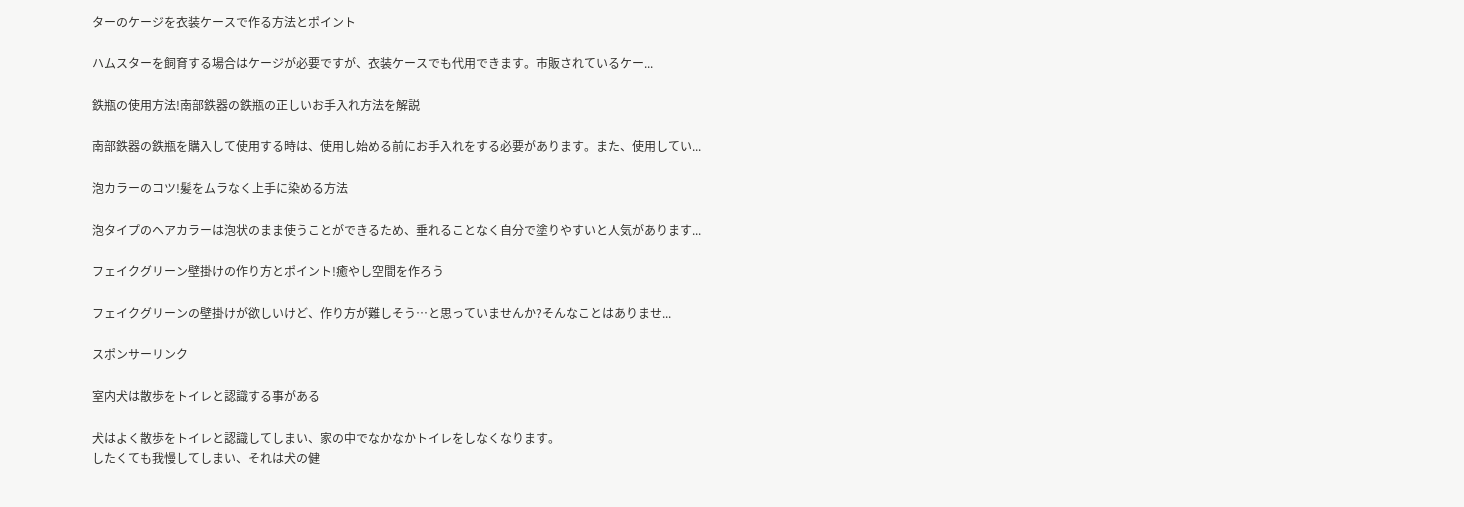ターのケージを衣装ケースで作る方法とポイント

ハムスターを飼育する場合はケージが必要ですが、衣装ケースでも代用できます。市販されているケー...

鉄瓶の使用方法!南部鉄器の鉄瓶の正しいお手入れ方法を解説

南部鉄器の鉄瓶を購入して使用する時は、使用し始める前にお手入れをする必要があります。また、使用してい...

泡カラーのコツ!髪をムラなく上手に染める方法

泡タイプのヘアカラーは泡状のまま使うことができるため、垂れることなく自分で塗りやすいと人気があります...

フェイクグリーン壁掛けの作り方とポイント!癒やし空間を作ろう

フェイクグリーンの壁掛けが欲しいけど、作り方が難しそう…と思っていませんか?そんなことはありませ...

スポンサーリンク

室内犬は散歩をトイレと認識する事がある

犬はよく散歩をトイレと認識してしまい、家の中でなかなかトイレをしなくなります。
したくても我慢してしまい、それは犬の健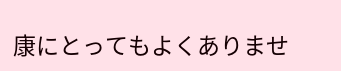康にとってもよくありませ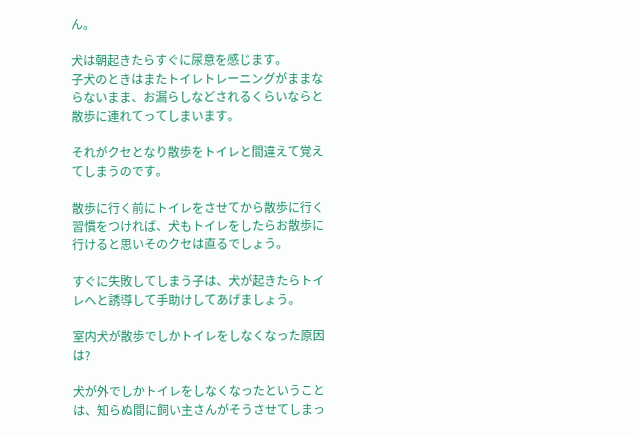ん。

犬は朝起きたらすぐに尿意を感じます。
子犬のときはまたトイレトレーニングがままならないまま、お漏らしなどされるくらいならと散歩に連れてってしまいます。

それがクセとなり散歩をトイレと間違えて覚えてしまうのです。

散歩に行く前にトイレをさせてから散歩に行く習慣をつければ、犬もトイレをしたらお散歩に行けると思いそのクセは直るでしょう。

すぐに失敗してしまう子は、犬が起きたらトイレへと誘導して手助けしてあげましょう。

室内犬が散歩でしかトイレをしなくなった原因は?

犬が外でしかトイレをしなくなったということは、知らぬ間に飼い主さんがそうさせてしまっ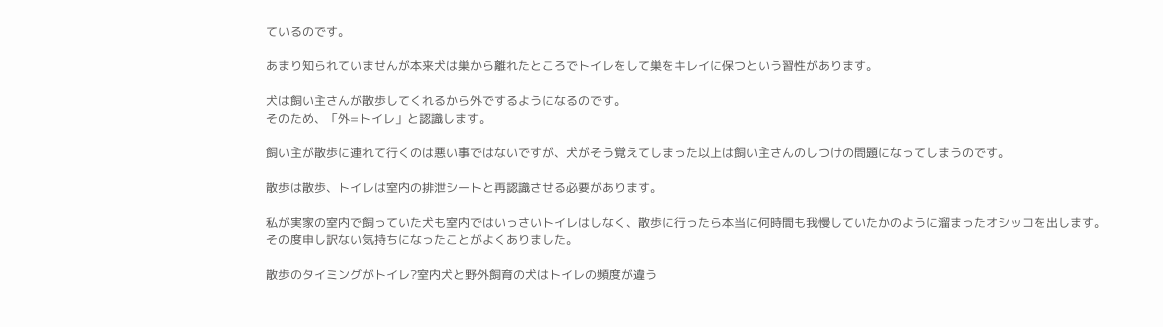ているのです。

あまり知られていませんが本来犬は巣から離れたところでトイレをして巣をキレイに保つという習性があります。

犬は飼い主さんが散歩してくれるから外でするようになるのです。
そのため、「外=トイレ」と認識します。

飼い主が散歩に連れて行くのは悪い事ではないですが、犬がそう覚えてしまった以上は飼い主さんのしつけの問題になってしまうのです。

散歩は散歩、トイレは室内の排泄シートと再認識させる必要があります。

私が実家の室内で飼っていた犬も室内ではいっさいトイレはしなく、散歩に行ったら本当に何時間も我慢していたかのように溜まったオシッコを出します。
その度申し訳ない気持ちになったことがよくありました。

散歩のタイミングがトイレ?室内犬と野外飼育の犬はトイレの頻度が違う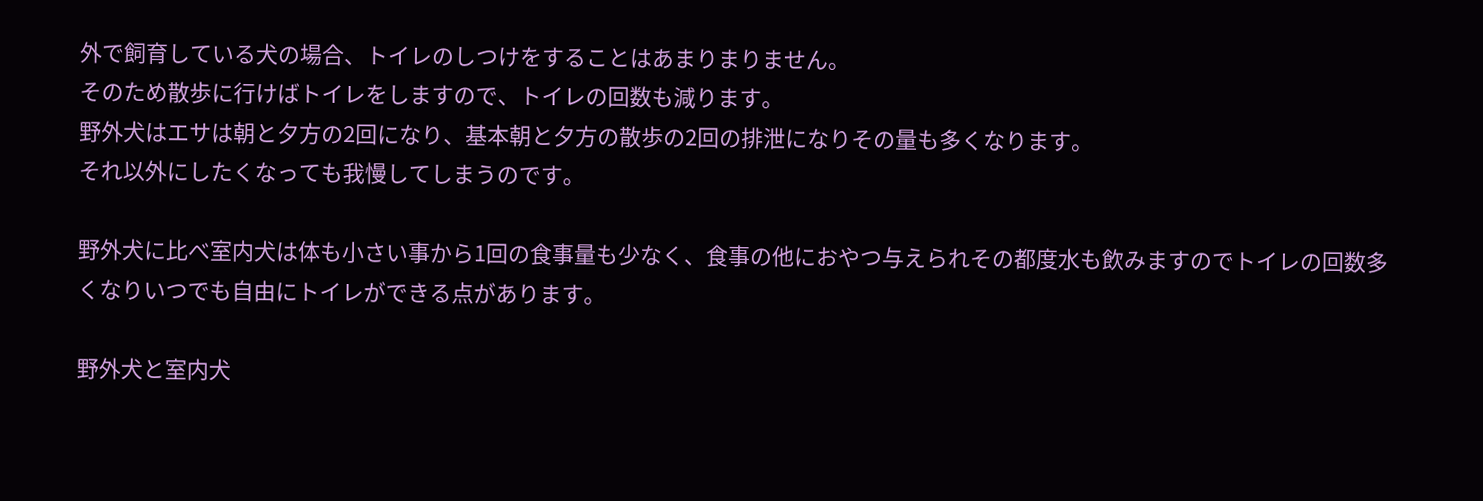外で飼育している犬の場合、トイレのしつけをすることはあまりまりません。
そのため散歩に行けばトイレをしますので、トイレの回数も減ります。
野外犬はエサは朝と夕方の2回になり、基本朝と夕方の散歩の2回の排泄になりその量も多くなります。
それ以外にしたくなっても我慢してしまうのです。

野外犬に比べ室内犬は体も小さい事から1回の食事量も少なく、食事の他におやつ与えられその都度水も飲みますのでトイレの回数多くなりいつでも自由にトイレができる点があります。

野外犬と室内犬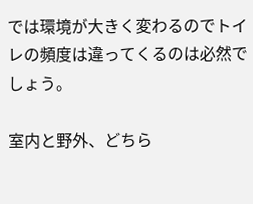では環境が大きく変わるのでトイレの頻度は違ってくるのは必然でしょう。

室内と野外、どちら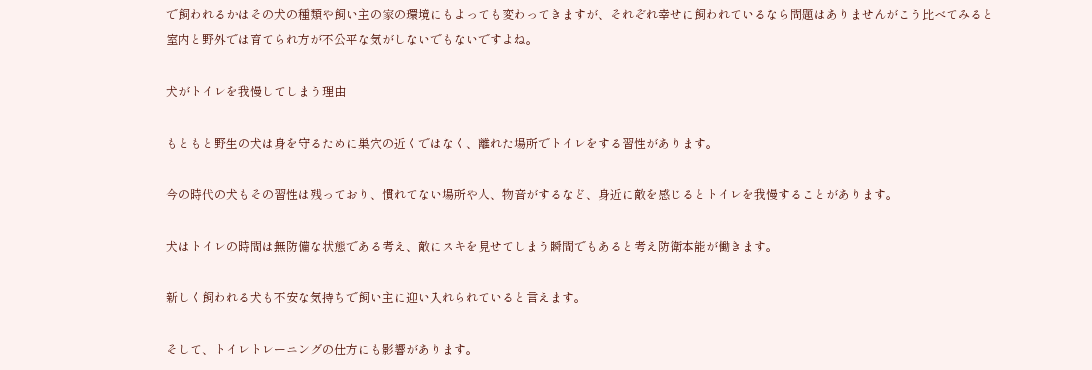で飼われるかはその犬の種類や飼い主の家の環境にもよっても変わってきますが、それぞれ幸せに飼われているなら問題はありませんがこう比べてみると
室内と野外では育てられ方が不公平な気がしないでもないですよね。

犬がトイレを我慢してしまう理由

もともと野生の犬は身を守るために巣穴の近くではなく、離れた場所でトイレをする習性があります。

今の時代の犬もその習性は残っており、慣れてない場所や人、物音がするなど、身近に敵を感じるとトイレを我慢することがあります。

犬はトイレの時間は無防備な状態である考え、敵にスキを見せてしまう瞬間でもあると考え防衛本能が働きます。

新しく飼われる犬も不安な気持ちで飼い主に迎い入れられていると言えます。

そして、トイレトレーニングの仕方にも影響があります。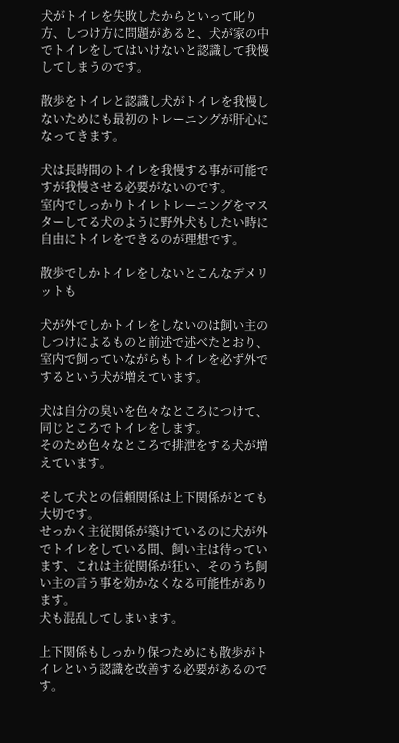犬がトイレを失敗したからといって叱り方、しつけ方に問題があると、犬が家の中でトイレをしてはいけないと認識して我慢してしまうのです。

散歩をトイレと認識し犬がトイレを我慢しないためにも最初のトレーニングが肝心になってきます。

犬は長時間のトイレを我慢する事が可能ですが我慢させる必要がないのです。
室内でしっかりトイレトレーニングをマスターしてる犬のように野外犬もしたい時に自由にトイレをできるのが理想です。

散歩でしかトイレをしないとこんなデメリットも

犬が外でしかトイレをしないのは飼い主のしつけによるものと前述で述べたとおり、室内で飼っていながらもトイレを必ず外でするという犬が増えています。

犬は自分の臭いを色々なところにつけて、同じところでトイレをします。
そのため色々なところで排泄をする犬が増えています。

そして犬との信頼関係は上下関係がとても大切です。
せっかく主従関係が築けているのに犬が外でトイレをしている間、飼い主は待っています、これは主従関係が狂い、そのうち飼い主の言う事を効かなくなる可能性があります。
犬も混乱してしまいます。

上下関係もしっかり保つためにも散歩がトイレという認識を改善する必要があるのです。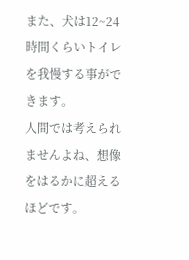また、犬は12~24時間くらいトイレを我慢する事ができます。
人間では考えられませんよね、想像をはるかに超えるほどです。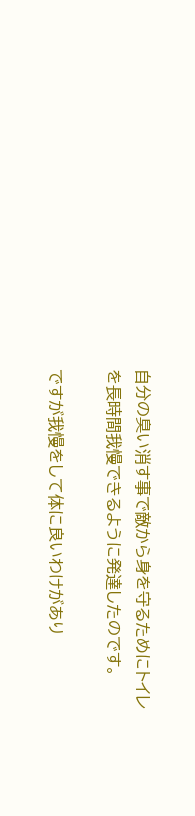自分の臭い消す事で敵から身を守るためにトイレを長時間我慢できるように発達したのです。

ですが我慢をして体に良いわけがあり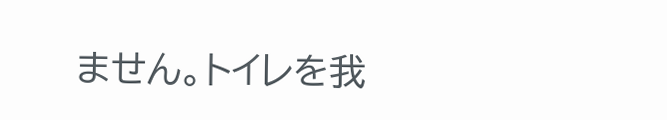ません。トイレを我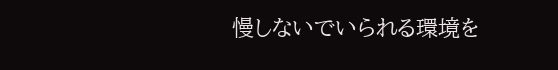慢しないでいられる環境を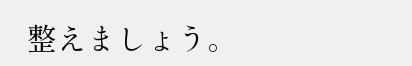整えましょう。